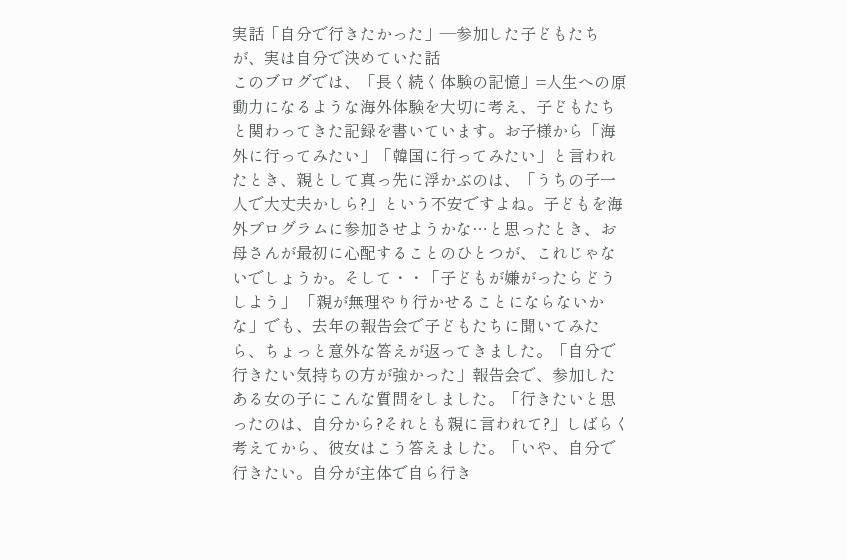実話「自分で行きたかった」—参加した子どもたちが、実は自分で決めていた話
このブログでは、「長く続く体験の記憶」=人生への原動力になるような海外体験を大切に考え、子どもたちと関わってきた記録を書いています。お子様から「海外に行ってみたい」「韓国に行ってみたい」と言われたとき、親として真っ先に浮かぶのは、「うちの子一人で大丈夫かしら?」という不安ですよね。子どもを海外プログラムに参加させようかな…と思ったとき、お母さんが最初に心配することのひとつが、これじゃないでしょうか。そして・・「子どもが嫌がったらどうしよう」 「親が無理やり行かせることにならないかな」でも、去年の報告会で子どもたちに聞いてみたら、ちょっと意外な答えが返ってきました。「自分で行きたい気持ちの方が強かった」報告会で、参加したある女の子にこんな質問をしました。「行きたいと思ったのは、自分から?それとも親に言われて?」しばらく考えてから、彼女はこう答えました。「いや、自分で行きたい。自分が主体で自ら行き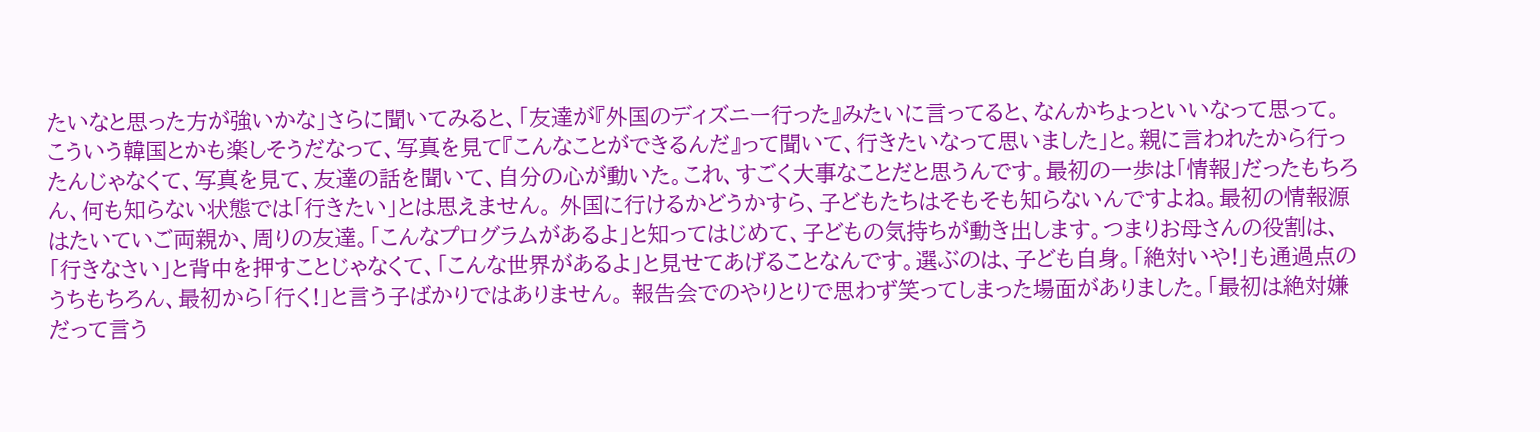たいなと思った方が強いかな」さらに聞いてみると、「友達が『外国のディズニー行った』みたいに言ってると、なんかちょっといいなって思って。こういう韓国とかも楽しそうだなって、写真を見て『こんなことができるんだ』って聞いて、行きたいなって思いました」と。親に言われたから行ったんじゃなくて、写真を見て、友達の話を聞いて、自分の心が動いた。これ、すごく大事なことだと思うんです。最初の一歩は「情報」だったもちろん、何も知らない状態では「行きたい」とは思えません。 外国に行けるかどうかすら、子どもたちはそもそも知らないんですよね。最初の情報源はたいていご両親か、周りの友達。「こんなプログラムがあるよ」と知ってはじめて、子どもの気持ちが動き出します。つまりお母さんの役割は、「行きなさい」と背中を押すことじゃなくて、「こんな世界があるよ」と見せてあげることなんです。選ぶのは、子ども自身。「絶対いや!」も通過点のうちもちろん、最初から「行く!」と言う子ばかりではありません。 報告会でのやりとりで思わず笑ってしまった場面がありました。「最初は絶対嫌だって言う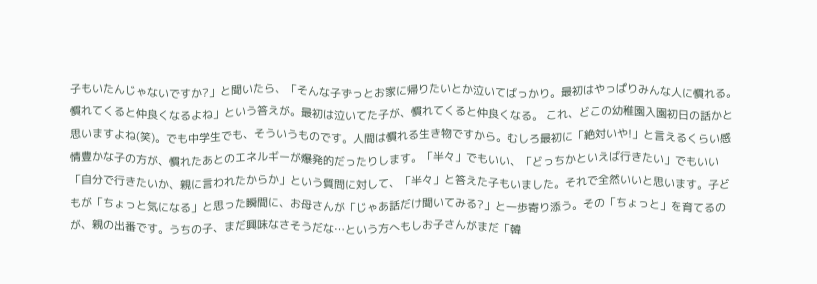子もいたんじゃないですか?」と聞いたら、「そんな子ずっとお家に帰りたいとか泣いてばっかり。最初はやっぱりみんな人に慣れる。慣れてくると仲良くなるよね」という答えが。最初は泣いてた子が、慣れてくると仲良くなる。 これ、どこの幼稚園入園初日の話かと思いますよね(笑)。でも中学生でも、そういうものです。人間は慣れる生き物ですから。むしろ最初に「絶対いや!」と言えるくらい感情豊かな子の方が、慣れたあとのエネルギーが爆発的だったりします。「半々」でもいい、「どっちかといえば行きたい」でもいい「自分で行きたいか、親に言われたからか」という質問に対して、「半々」と答えた子もいました。それで全然いいと思います。子どもが「ちょっと気になる」と思った瞬間に、お母さんが「じゃあ話だけ聞いてみる?」と一歩寄り添う。その「ちょっと」を育てるのが、親の出番です。うちの子、まだ興味なさそうだな…という方へもしお子さんがまだ「韓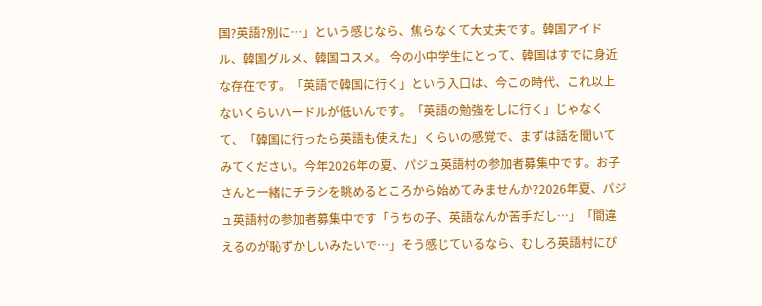国?英語?別に…」という感じなら、焦らなくて大丈夫です。韓国アイドル、韓国グルメ、韓国コスメ。 今の小中学生にとって、韓国はすでに身近な存在です。「英語で韓国に行く」という入口は、今この時代、これ以上ないくらいハードルが低いんです。「英語の勉強をしに行く」じゃなくて、「韓国に行ったら英語も使えた」くらいの感覚で、まずは話を聞いてみてください。今年2026年の夏、パジュ英語村の参加者募集中です。お子さんと一緒にチラシを眺めるところから始めてみませんか?2026年夏、パジュ英語村の参加者募集中です「うちの子、英語なんか苦手だし…」「間違えるのが恥ずかしいみたいで…」そう感じているなら、むしろ英語村にぴ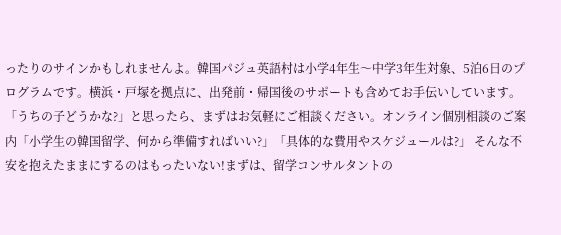ったりのサインかもしれませんよ。韓国パジュ英語村は小学4年生〜中学3年生対象、5泊6日のプログラムです。横浜・戸塚を拠点に、出発前・帰国後のサポートも含めてお手伝いしています。「うちの子どうかな?」と思ったら、まずはお気軽にご相談ください。オンライン個別相談のご案内「小学生の韓国留学、何から準備すればいい?」「具体的な費用やスケジュールは?」 そんな不安を抱えたままにするのはもったいない!まずは、留学コンサルタントの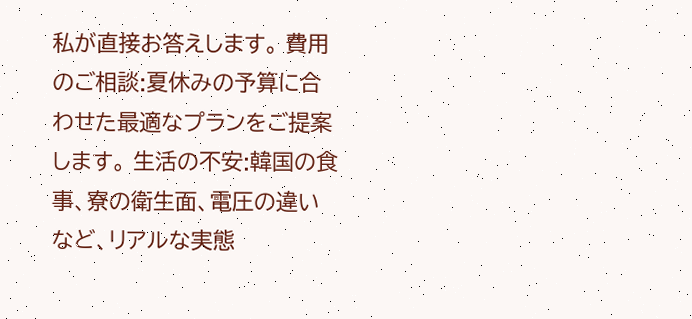私が直接お答えします。 費用のご相談:夏休みの予算に合わせた最適なプランをご提案します。 生活の不安:韓国の食事、寮の衛生面、電圧の違いなど、リアルな実態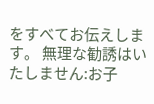をすべてお伝えします。 無理な勧誘はいたしません:お子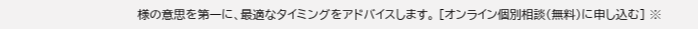様の意思を第一に、最適なタイミングをアドバイスします。 [オンライン個別相談(無料)に申し込む] ※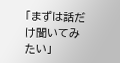「まずは話だけ聞いてみたい」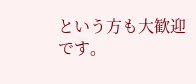という方も大歓迎です。